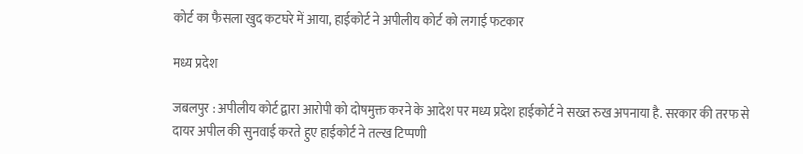कोर्ट का फैसला खुद कटघरे में आया, हाईकोर्ट ने अपीलीय कोर्ट को लगाई फटकार

मध्य प्रदेश

जबलपुर : अपीलीय कोर्ट द्वारा आरोपी को दोषमुक्त करने के आदेश पर मध्य प्रदेश हाईकोर्ट ने सख्त रुख अपनाया है. सरकार की तरफ से दायर अपील की सुनवाई करते हुए हाईकोर्ट ने तल्ख टिप्पणी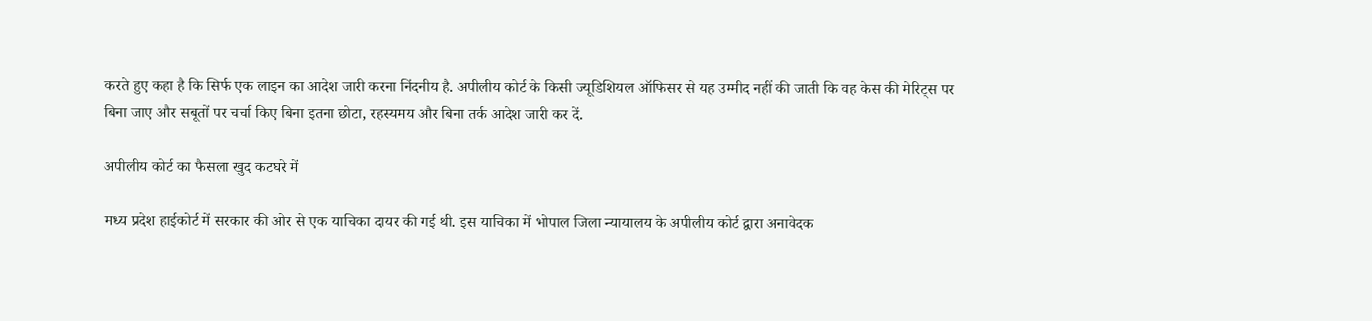करते हुए कहा है कि सिर्फ एक लाइन का आदेश जारी करना निंदनीय है. अपीलीय कोर्ट के किसी ज्यूडिशियल ऑफिसर से यह उम्मीद नहीं की जाती कि वह केस की मेरिट्स पर बिना जाए और सबूतों पर चर्चा किए बिना इतना छोटा, रहस्यमय और बिना तर्क आदेश जारी कर दें.

अपीलीय कोर्ट का फैसला खुद कटघरे में

मध्य प्रदेश हाईकोर्ट में सरकार की ओर से एक याचिका दायर की गई थी. इस याचिका में भोपाल जिला न्यायालय के अपीलीय कोर्ट द्वारा अनावेदक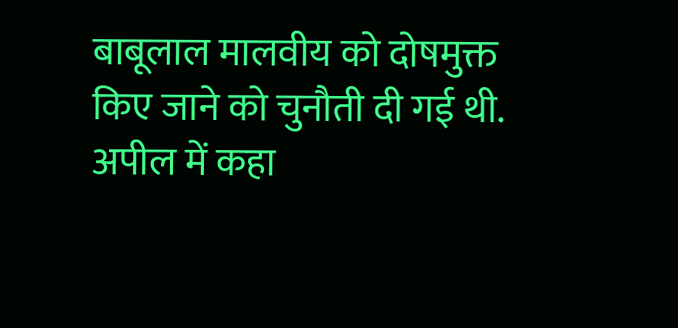बाबूलाल मालवीय को दोषमुक्त किए जाने को चुनौती दी गई थी. अपील में कहा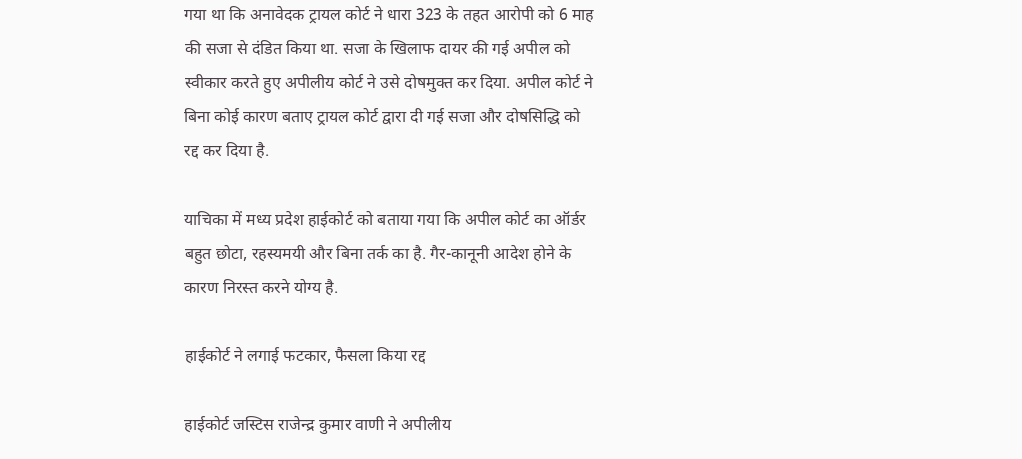गया था कि अनावेदक ट्रायल कोर्ट ने धारा 323 के तहत आरोपी को 6 माह की सजा से दंडित किया था. सजा के खिलाफ दायर की गई अपील को स्वीकार करते हुए अपीलीय कोर्ट ने उसे दोषमुक्त कर दिया. अपील कोर्ट ने बिना कोई कारण बताए ट्रायल कोर्ट द्वारा दी गई सजा और दोषसिद्धि को रद्द कर दिया है.

याचिका में मध्य प्रदेश हाईकोर्ट को बताया गया कि अपील कोर्ट का ऑर्डर बहुत छोटा, रहस्यमयी और बिना तर्क का है. गैर-कानूनी आदेश होने के कारण निरस्त करने योग्य है.

हाईकोर्ट ने लगाई फटकार, फैसला किया रद्द

हाईकोर्ट जस्टिस राजेन्द्र कुमार वाणी ने अपीलीय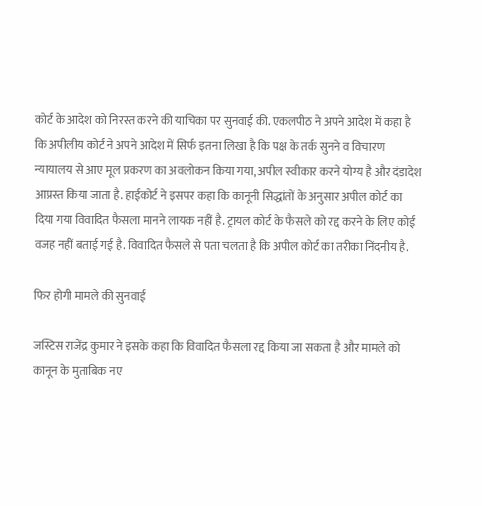कोर्ट के आदेश को निरस्त करने की याचिका पर सुनवाई की. एकलपीठ ने अपने आदेश में कहा है कि अपीलीय कोर्ट ने अपने आदेश में सिर्फ इतना लिखा है कि पक्ष के तर्क सुनने व विचारण न्यायालय से आए मूल प्रकरण का अवलोकन किया गया, अपील स्वीकार करने योग्य है और दंडादेश आप्रस्त किया जाता है. हाईकोर्ट ने इसपर कहा कि कानूनी सिद्धांतों के अनुसार अपील कोर्ट का दिया गया विवादित फैसला मानने लायक नहीं है. ट्रायल कोर्ट के फैसले को रद्द करने के लिए कोई वजह नहीं बताई गई है. विवादित फैसले से पता चलता है कि अपील कोर्ट का तरीका निंदनीय है.

फिर होगी मामले की सुनवाई

जस्टिस राजेंद्र कुमार ने इसके कहा कि विवादित फैसला रद्द किया जा सकता है और मामले को कानून के मुताबिक नए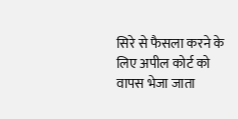सिरे से फैसला करने के लिए अपील कोर्ट को वापस भेजा जाता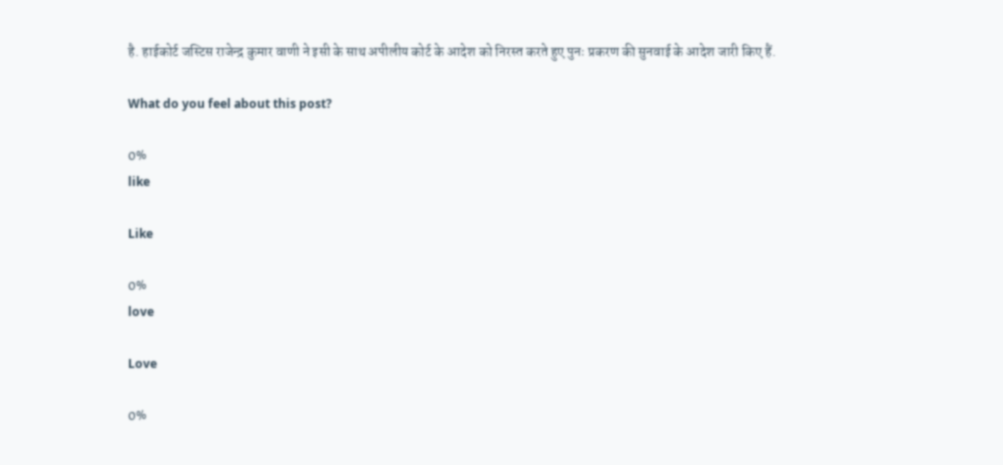है. हाईकोर्ट जस्टिस राजेन्द्र कुमार वाणी ने इसी के साथ अपीलीय कोर्ट के आदेश को निरस्त करते हुए पुनः प्रकरण की सुनवाई के आदेश जारी किए हैं.

What do you feel about this post?

0%
like

Like

0%
love

Love

0%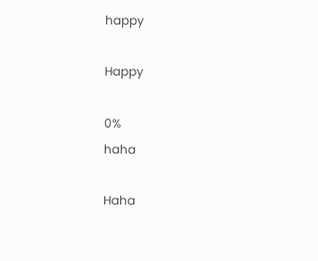happy

Happy

0%
haha

Haha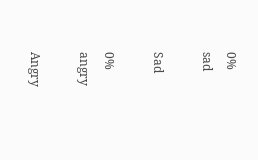0%
sad

Sad

0%
angry

Angry